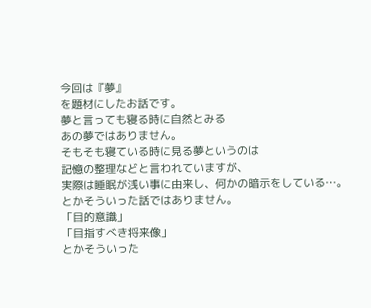今回は『夢』
を題材にしたお話です。
夢と言っても寝る時に自然とみる
あの夢ではありません。
そもそも寝ている時に見る夢というのは
記憶の整理などと言われていますが、
実際は睡眠が浅い事に由来し、何かの暗示をしている…。
とかそういった話ではありません。
「目的意識」
「目指すべき将来像」
とかそういった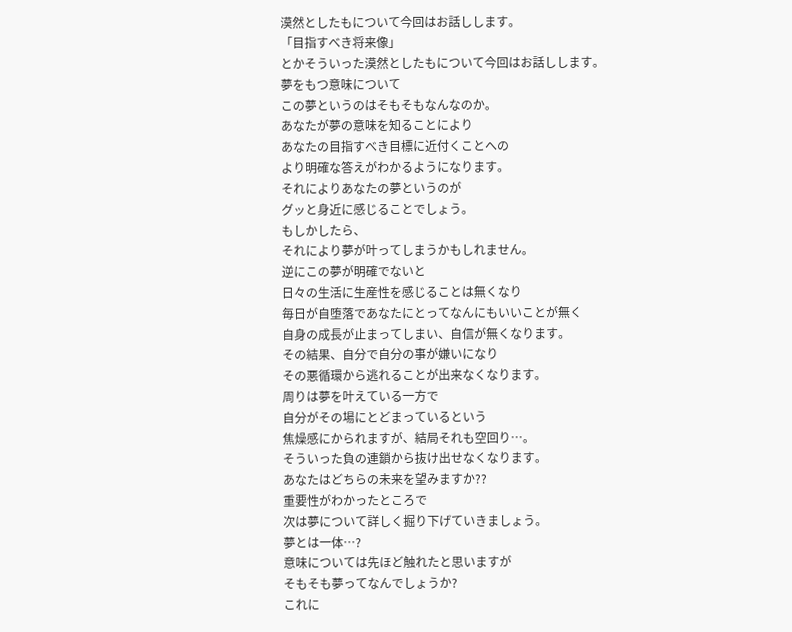漠然としたもについて今回はお話しします。
「目指すべき将来像」
とかそういった漠然としたもについて今回はお話しします。
夢をもつ意味について
この夢というのはそもそもなんなのか。
あなたが夢の意味を知ることにより
あなたの目指すべき目標に近付くことへの
より明確な答えがわかるようになります。
それによりあなたの夢というのが
グッと身近に感じることでしょう。
もしかしたら、
それにより夢が叶ってしまうかもしれません。
逆にこの夢が明確でないと
日々の生活に生産性を感じることは無くなり
毎日が自堕落であなたにとってなんにもいいことが無く
自身の成長が止まってしまい、自信が無くなります。
その結果、自分で自分の事が嫌いになり
その悪循環から逃れることが出来なくなります。
周りは夢を叶えている一方で
自分がその場にとどまっているという
焦燥感にかられますが、結局それも空回り…。
そういった負の連鎖から抜け出せなくなります。
あなたはどちらの未来を望みますか??
重要性がわかったところで
次は夢について詳しく掘り下げていきましょう。
夢とは一体…?
意味については先ほど触れたと思いますが
そもそも夢ってなんでしょうか?
これに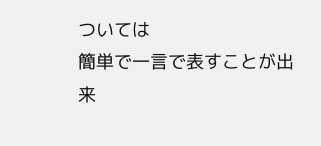ついては
簡単で一言で表すことが出来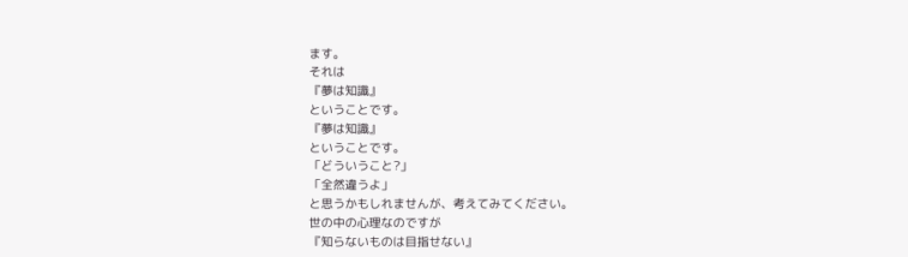ます。
それは
『夢は知識』
ということです。
『夢は知識』
ということです。
「どういうこと?」
「全然違うよ」
と思うかもしれませんが、考えてみてください。
世の中の心理なのですが
『知らないものは目指せない』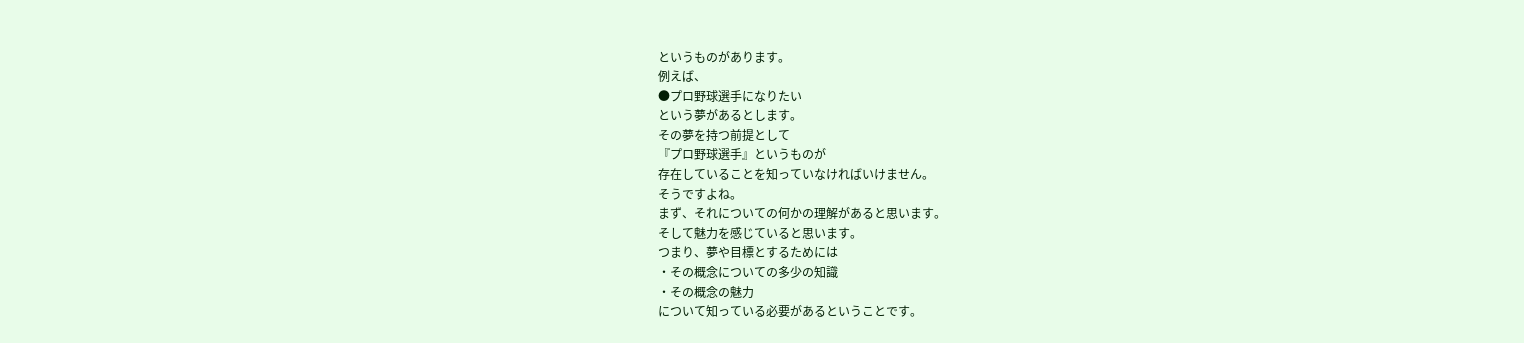というものがあります。
例えば、
●プロ野球選手になりたい
という夢があるとします。
その夢を持つ前提として
『プロ野球選手』というものが
存在していることを知っていなければいけません。
そうですよね。
まず、それについての何かの理解があると思います。
そして魅力を感じていると思います。
つまり、夢や目標とするためには
・その概念についての多少の知識
・その概念の魅力
について知っている必要があるということです。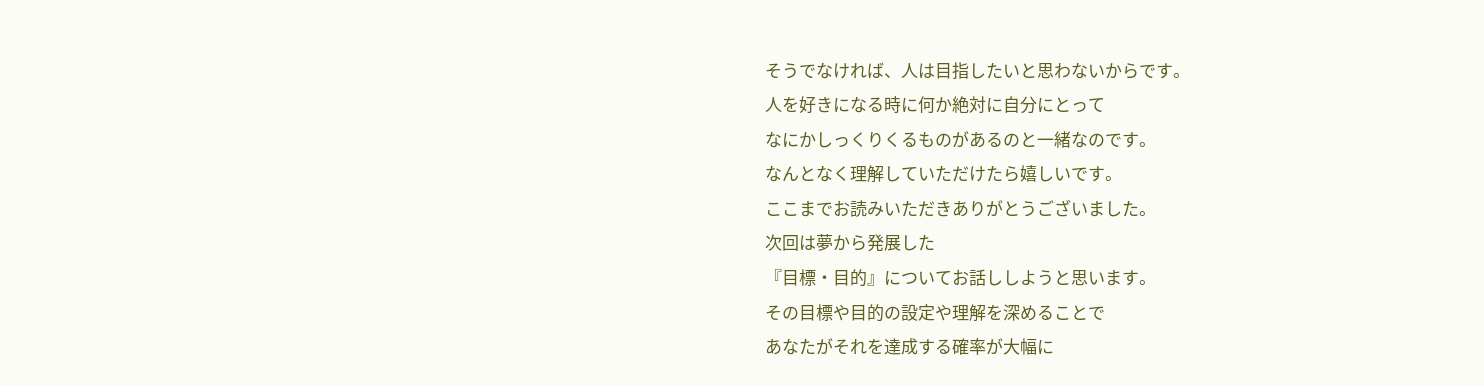そうでなければ、人は目指したいと思わないからです。
人を好きになる時に何か絶対に自分にとって
なにかしっくりくるものがあるのと一緒なのです。
なんとなく理解していただけたら嬉しいです。
ここまでお読みいただきありがとうございました。
次回は夢から発展した
『目標・目的』についてお話ししようと思います。
その目標や目的の設定や理解を深めることで
あなたがそれを達成する確率が大幅に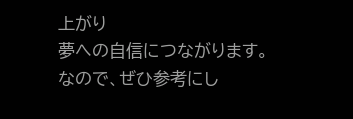上がり
夢への自信につながります。
なので、ぜひ参考にし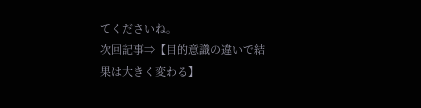てくださいね。
次回記事⇒【目的意識の違いで結果は大きく変わる】